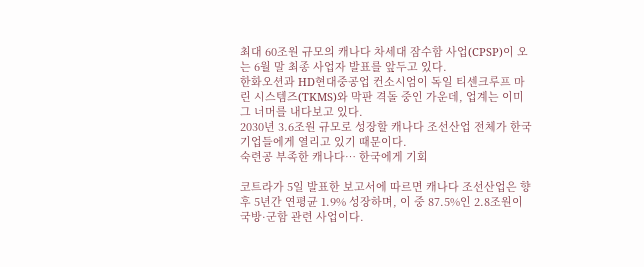최대 60조원 규모의 캐나다 차세대 잠수함 사업(CPSP)이 오는 6월 말 최종 사업자 발표를 앞두고 있다.
한화오션과 HD현대중공업 컨소시엄이 독일 티센크루프 마린 시스템즈(TKMS)와 막판 격돌 중인 가운데, 업계는 이미 그 너머를 내다보고 있다.
2030년 3.6조원 규모로 성장할 캐나다 조선산업 전체가 한국 기업들에게 열리고 있기 때문이다.
숙련공 부족한 캐나다… 한국에게 기회

코트라가 5일 발표한 보고서에 따르면 캐나다 조선산업은 향후 5년간 연평균 1.9% 성장하며, 이 중 87.5%인 2.8조원이 국방·군함 관련 사업이다.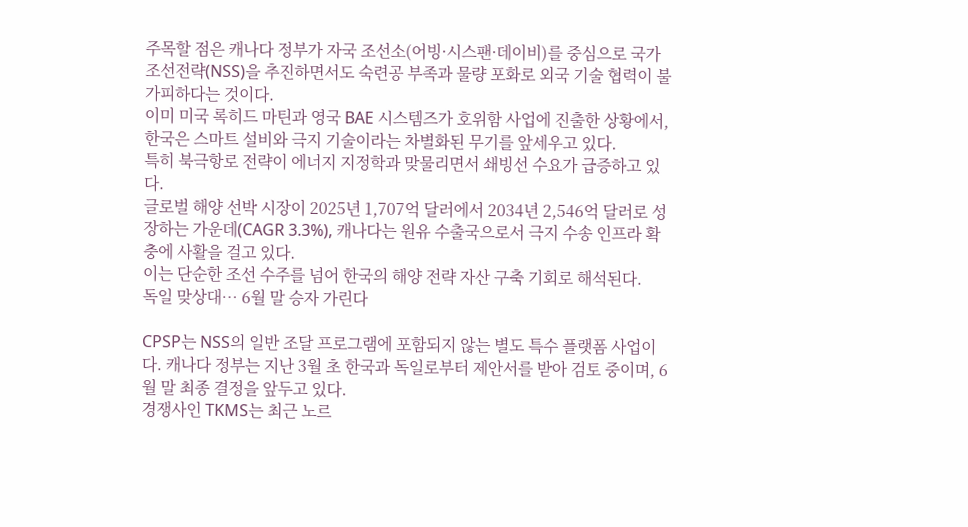주목할 점은 캐나다 정부가 자국 조선소(어빙·시스팬·데이비)를 중심으로 국가조선전략(NSS)을 추진하면서도 숙련공 부족과 물량 포화로 외국 기술 협력이 불가피하다는 것이다.
이미 미국 록히드 마틴과 영국 BAE 시스템즈가 호위함 사업에 진출한 상황에서, 한국은 스마트 설비와 극지 기술이라는 차별화된 무기를 앞세우고 있다.
특히 북극항로 전략이 에너지 지정학과 맞물리면서 쇄빙선 수요가 급증하고 있다.
글로벌 해양 선박 시장이 2025년 1,707억 달러에서 2034년 2,546억 달러로 성장하는 가운데(CAGR 3.3%), 캐나다는 원유 수출국으로서 극지 수송 인프라 확충에 사활을 걸고 있다.
이는 단순한 조선 수주를 넘어 한국의 해양 전략 자산 구축 기회로 해석된다.
독일 맞상대… 6월 말 승자 가린다

CPSP는 NSS의 일반 조달 프로그램에 포함되지 않는 별도 특수 플랫폼 사업이다. 캐나다 정부는 지난 3월 초 한국과 독일로부터 제안서를 받아 검토 중이며, 6월 말 최종 결정을 앞두고 있다.
경쟁사인 TKMS는 최근 노르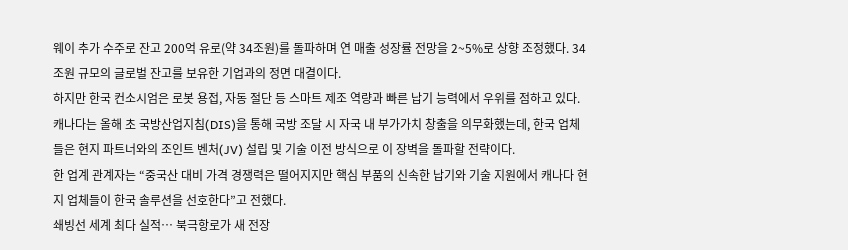웨이 추가 수주로 잔고 200억 유로(약 34조원)를 돌파하며 연 매출 성장률 전망을 2~5%로 상향 조정했다. 34조원 규모의 글로벌 잔고를 보유한 기업과의 정면 대결이다.
하지만 한국 컨소시엄은 로봇 용접, 자동 절단 등 스마트 제조 역량과 빠른 납기 능력에서 우위를 점하고 있다.
캐나다는 올해 초 국방산업지침(DIS)을 통해 국방 조달 시 자국 내 부가가치 창출을 의무화했는데, 한국 업체들은 현지 파트너와의 조인트 벤처(JV) 설립 및 기술 이전 방식으로 이 장벽을 돌파할 전략이다.
한 업계 관계자는 “중국산 대비 가격 경쟁력은 떨어지지만 핵심 부품의 신속한 납기와 기술 지원에서 캐나다 현지 업체들이 한국 솔루션을 선호한다”고 전했다.
쇄빙선 세계 최다 실적… 북극항로가 새 전장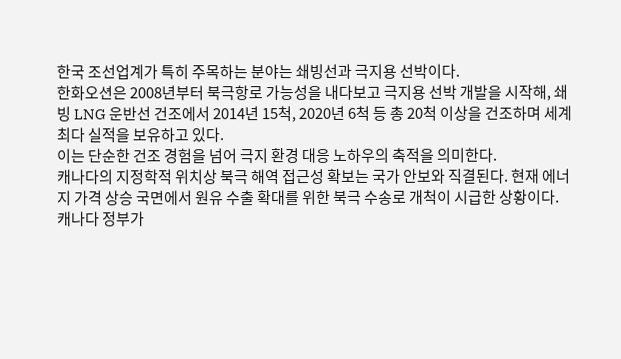한국 조선업계가 특히 주목하는 분야는 쇄빙선과 극지용 선박이다.
한화오션은 2008년부터 북극항로 가능성을 내다보고 극지용 선박 개발을 시작해, 쇄빙 LNG 운반선 건조에서 2014년 15척, 2020년 6척 등 총 20척 이상을 건조하며 세계 최다 실적을 보유하고 있다.
이는 단순한 건조 경험을 넘어 극지 환경 대응 노하우의 축적을 의미한다.
캐나다의 지정학적 위치상 북극 해역 접근성 확보는 국가 안보와 직결된다. 현재 에너지 가격 상승 국면에서 원유 수출 확대를 위한 북극 수송로 개척이 시급한 상황이다.
캐나다 정부가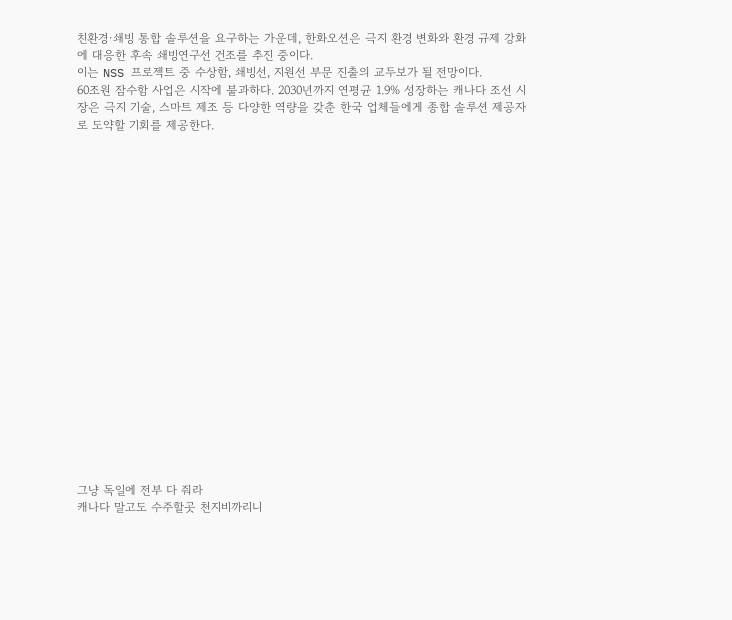친환경·쇄빙 통합 솔루션을 요구하는 가운데, 한화오션은 극지 환경 변화와 환경 규제 강화에 대응한 후속 쇄빙연구선 건조를 추진 중이다.
이는 NSS 프로젝트 중 수상함, 쇄빙선, 지원선 부문 진출의 교두보가 될 전망이다.
60조원 잠수함 사업은 시작에 불과하다. 2030년까지 연평균 1.9% 성장하는 캐나다 조선 시장은 극지 기술, 스마트 제조 등 다양한 역량을 갖춘 한국 업체들에게 종합 솔루션 제공자로 도약할 기회를 제공한다.




















그냥 독일에 전부 다 줘라
캐나다 말고도 수주할곳 천지비까리니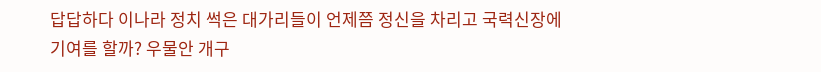답답하다 이나라 정치 썩은 대가리들이 언제쯤 정신을 차리고 국력신장에 기여를 할까? 우물안 개구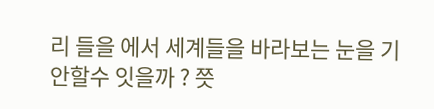리 들을 에서 세계들을 바라보는 눈을 기안할수 잇을까 ? 쯧